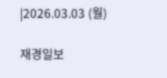|2026.03.03 (월)

재경일보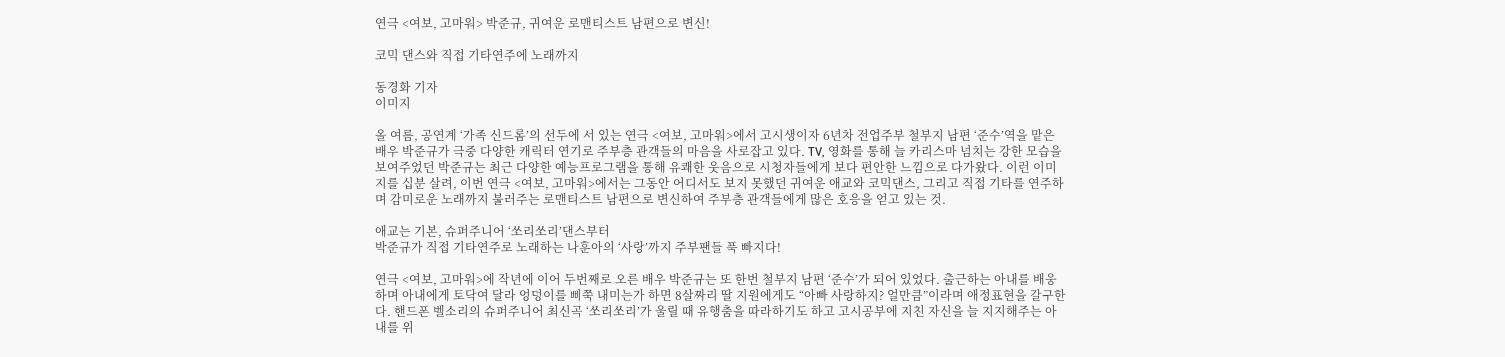연극 <여보, 고마워> 박준규, 귀여운 로맨티스트 남편으로 변신!

코믹 댄스와 직접 기타연주에 노래까지

동경화 기자
이미지

올 여름, 공연계 ‘가족 신드롬’의 선두에 서 있는 연극 <여보, 고마워>에서 고시생이자 6년차 전업주부 철부지 남편 ‘준수’역을 맡은 배우 박준규가 극중 다양한 캐릭터 연기로 주부층 관객들의 마음을 사로잡고 있다. TV, 영화를 통해 늘 카리스마 넘치는 강한 모습을 보여주었던 박준규는 최근 다양한 예능프로그램을 통해 유쾌한 웃음으로 시청자들에게 보다 편안한 느낌으로 다가왔다. 이런 이미지를 십분 살려, 이번 연극 <여보, 고마워>에서는 그동안 어디서도 보지 못했던 귀여운 애교와 코믹댄스, 그리고 직접 기타를 연주하며 감미로운 노래까지 불러주는 로맨티스트 남편으로 변신하여 주부층 관객들에게 많은 호응을 얻고 있는 것.

애교는 기본, 슈퍼주니어 ‘쏘리쏘리’댄스부터
박준규가 직접 기타연주로 노래하는 나훈아의 ‘사랑’까지 주부팬들 푹 빠지다!

연극 <여보, 고마워>에 작년에 이어 두번째로 오른 배우 박준규는 또 한번 철부지 남편 ‘준수’가 되어 있었다. 출근하는 아내를 배웅하며 아내에게 토닥여 달라 엉덩이를 삐쭉 내미는가 하면 8살짜리 딸 지원에게도 “아빠 사랑하지? 얼만큼”이라며 애정표현을 갈구한다. 핸드폰 벨소리의 슈퍼주니어 최신곡 ‘쏘리쏘리’가 울릴 때 유행춤을 따라하기도 하고 고시공부에 지친 자신을 늘 지지해주는 아내를 위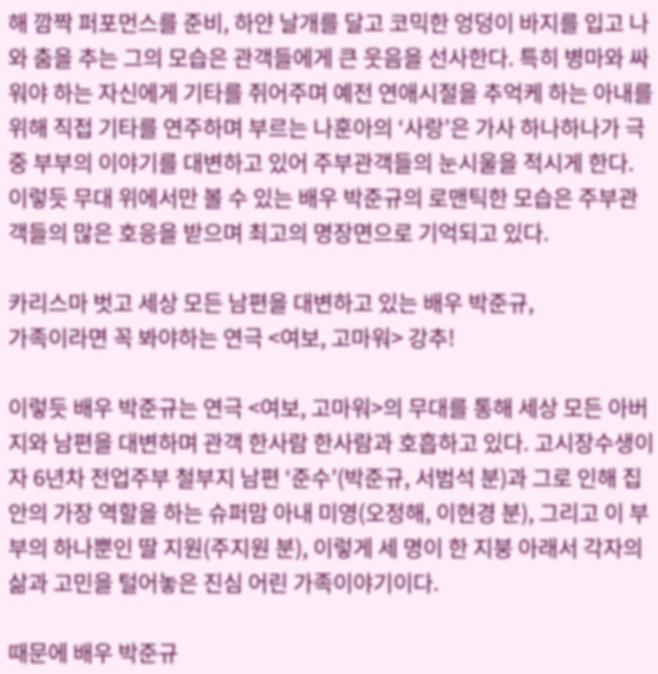해 깜짝 퍼포먼스를 준비, 하얀 날개를 달고 코믹한 엉덩이 바지를 입고 나와 춤을 추는 그의 모습은 관객들에게 큰 웃음을 선사한다. 특히 병마와 싸워야 하는 자신에게 기타를 쥐어주며 예전 연애시절을 추억케 하는 아내를 위해 직접 기타를 연주하며 부르는 나훈아의 ‘사랑’은 가사 하나하나가 극중 부부의 이야기를 대변하고 있어 주부관객들의 눈시울을 적시게 한다. 이렇듯 무대 위에서만 볼 수 있는 배우 박준규의 로맨틱한 모습은 주부관객들의 많은 호응을 받으며 최고의 명장면으로 기억되고 있다.

카리스마 벗고 세상 모든 남편을 대변하고 있는 배우 박준규,
가족이라면 꼭 봐야하는 연극 <여보, 고마워> 강추!

이렇듯 배우 박준규는 연극 <여보, 고마워>의 무대를 통해 세상 모든 아버지와 남편을 대변하며 관객 한사람 한사람과 호흡하고 있다. 고시장수생이자 6년차 전업주부 철부지 남편 ‘준수’(박준규, 서범석 분)과 그로 인해 집안의 가장 역할을 하는 슈퍼맘 아내 미영(오정해, 이현경 분), 그리고 이 부부의 하나뿐인 딸 지원(주지원 분), 이렇게 세 명이 한 지붕 아래서 각자의 삶과 고민을 털어놓은 진심 어린 가족이야기이다.

때문에 배우 박준규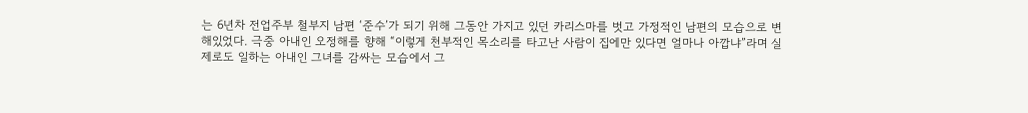는 6년차 전업주부 철부지 남편 ‘준수’가 되기 위해 그동안 가지고 있던 카리스마를 벗고 가정적인 남편의 모습으로 변해있었다. 극중 아내인 오정해를 향해 “이렇게 천부적인 목소리를 타고난 사람이 집에만 있다면 얼마나 아깝냐”라며 실제로도 일하는 아내인 그녀를 감싸는 모습에서 그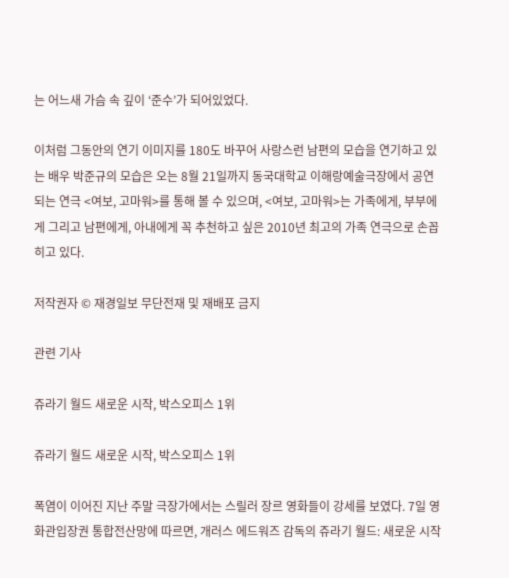는 어느새 가슴 속 깊이 ‘준수’가 되어있었다.

이처럼 그동안의 연기 이미지를 180도 바꾸어 사랑스런 남편의 모습을 연기하고 있는 배우 박준규의 모습은 오는 8월 21일까지 동국대학교 이해랑예술극장에서 공연되는 연극 <여보, 고마워>를 통해 볼 수 있으며, <여보, 고마워>는 가족에게, 부부에게 그리고 남편에게, 아내에게 꼭 추천하고 싶은 2010년 최고의 가족 연극으로 손꼽히고 있다.

저작권자 © 재경일보 무단전재 및 재배포 금지

관련 기사

쥬라기 월드 새로운 시작, 박스오피스 1위

쥬라기 월드 새로운 시작, 박스오피스 1위

폭염이 이어진 지난 주말 극장가에서는 스릴러 장르 영화들이 강세를 보였다. 7일 영화관입장권 통합전산망에 따르면, 개러스 에드워즈 감독의 쥬라기 월드: 새로운 시작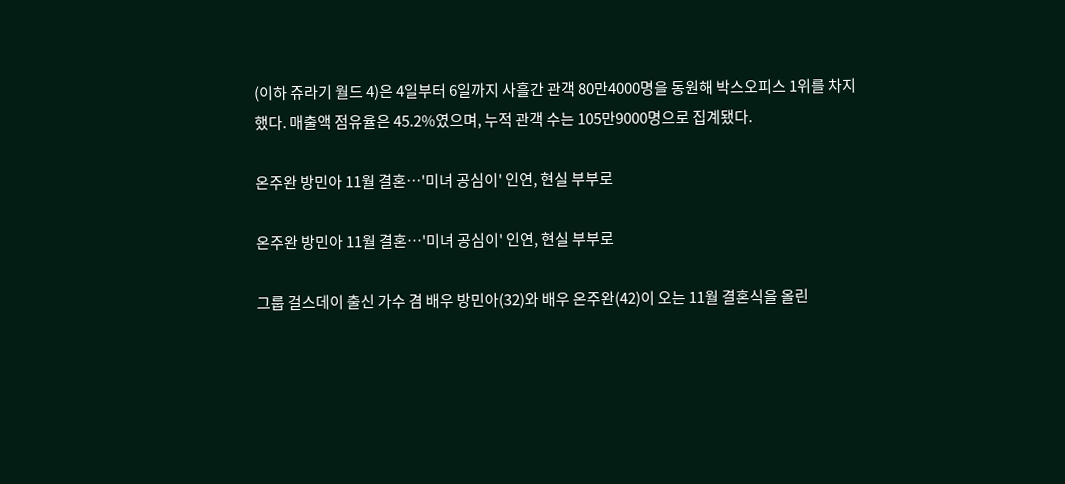(이하 쥬라기 월드 4)은 4일부터 6일까지 사흘간 관객 80만4000명을 동원해 박스오피스 1위를 차지했다. 매출액 점유율은 45.2%였으며, 누적 관객 수는 105만9000명으로 집계됐다.

온주완 방민아 11월 결혼…'미녀 공심이' 인연, 현실 부부로

온주완 방민아 11월 결혼…'미녀 공심이' 인연, 현실 부부로

그룹 걸스데이 출신 가수 겸 배우 방민아(32)와 배우 온주완(42)이 오는 11월 결혼식을 올린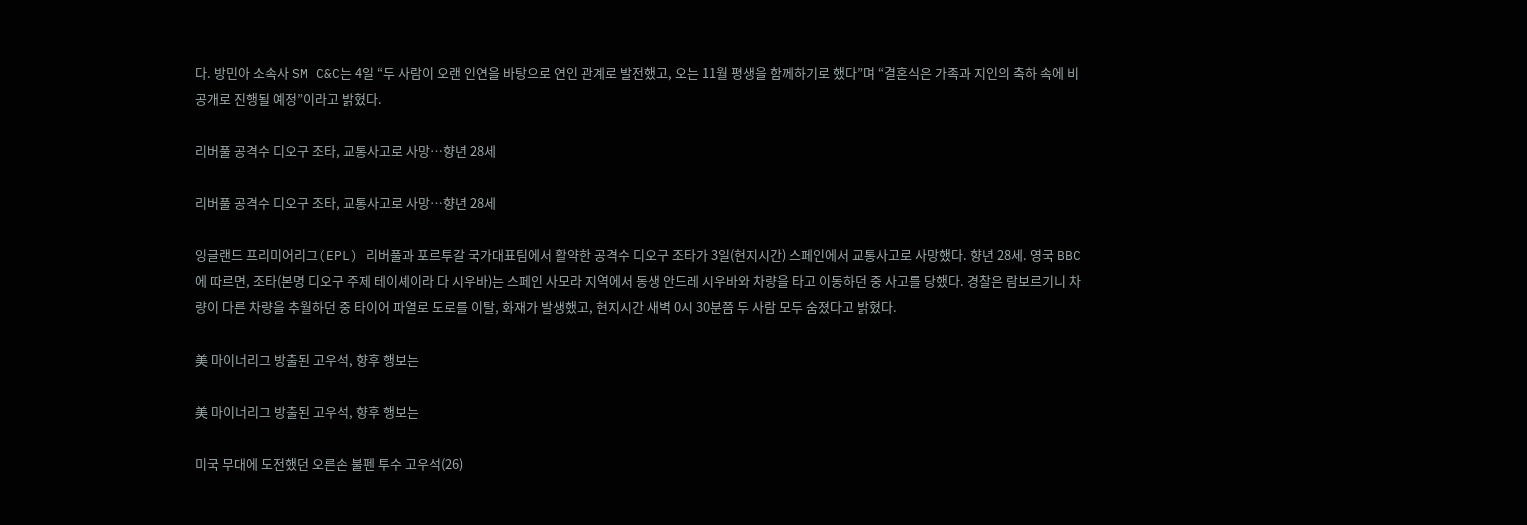다. 방민아 소속사 SM C&C는 4일 “두 사람이 오랜 인연을 바탕으로 연인 관계로 발전했고, 오는 11월 평생을 함께하기로 했다”며 “결혼식은 가족과 지인의 축하 속에 비공개로 진행될 예정”이라고 밝혔다.

리버풀 공격수 디오구 조타, 교통사고로 사망…향년 28세

리버풀 공격수 디오구 조타, 교통사고로 사망…향년 28세

잉글랜드 프리미어리그(EPL) 리버풀과 포르투갈 국가대표팀에서 활약한 공격수 디오구 조타가 3일(현지시간) 스페인에서 교통사고로 사망했다. 향년 28세. 영국 BBC에 따르면, 조타(본명 디오구 주제 테이셰이라 다 시우바)는 스페인 사모라 지역에서 동생 안드레 시우바와 차량을 타고 이동하던 중 사고를 당했다. 경찰은 람보르기니 차량이 다른 차량을 추월하던 중 타이어 파열로 도로를 이탈, 화재가 발생했고, 현지시간 새벽 0시 30분쯤 두 사람 모두 숨졌다고 밝혔다.

美 마이너리그 방출된 고우석, 향후 행보는

美 마이너리그 방출된 고우석, 향후 행보는

미국 무대에 도전했던 오른손 불펜 투수 고우석(26)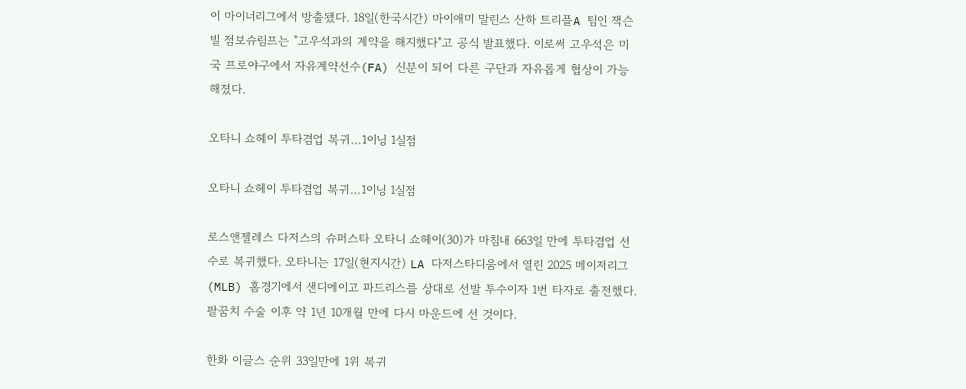이 마이너리그에서 방출됐다. 18일(한국시간) 마이애미 말린스 산하 트리플A 팀인 잭슨빌 점보슈림프는 "고우석과의 계약을 해지했다"고 공식 발표했다. 이로써 고우석은 미국 프로야구에서 자유계약선수(FA) 신분이 되어 다른 구단과 자유롭게 협상이 가능해졌다.

오타니 쇼헤이 투타겸업 복귀…1이닝 1실점

오타니 쇼헤이 투타겸업 복귀…1이닝 1실점

로스앤젤레스 다저스의 슈퍼스타 오타니 쇼헤이(30)가 마침내 663일 만에 투타겸업 선수로 복귀했다. 오타니는 17일(현지시간) LA 다저스타디움에서 열린 2025 메이저리그(MLB) 홈경기에서 샌디에이고 파드리스를 상대로 선발 투수이자 1번 타자로 출전했다. 팔꿈치 수술 이후 약 1년 10개월 만에 다시 마운드에 선 것이다.

한화 이글스 순위 33일만에 1위 복귀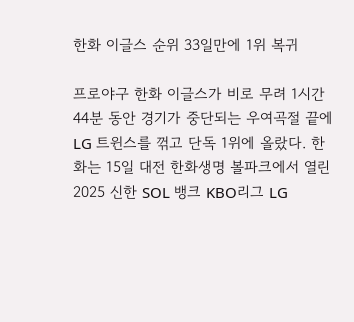한화 이글스 순위 33일만에 1위 복귀

프로야구 한화 이글스가 비로 무려 1시간44분 동안 경기가 중단되는 우여곡절 끝에 LG 트윈스를 꺾고 단독 1위에 올랐다. 한화는 15일 대전 한화생명 볼파크에서 열린 2025 신한 SOL 뱅크 KBO리그 LG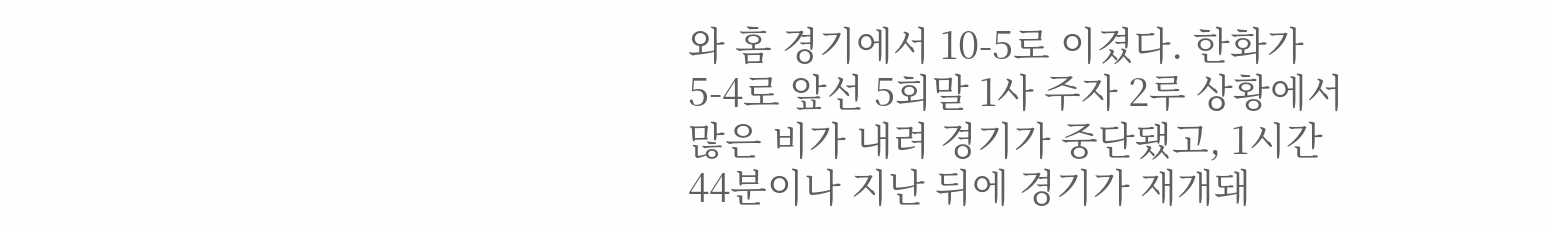와 홈 경기에서 10-5로 이겼다. 한화가 5-4로 앞선 5회말 1사 주자 2루 상황에서 많은 비가 내려 경기가 중단됐고, 1시간 44분이나 지난 뒤에 경기가 재개돼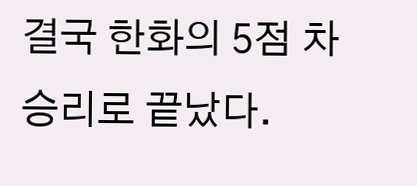결국 한화의 5점 차 승리로 끝났다.